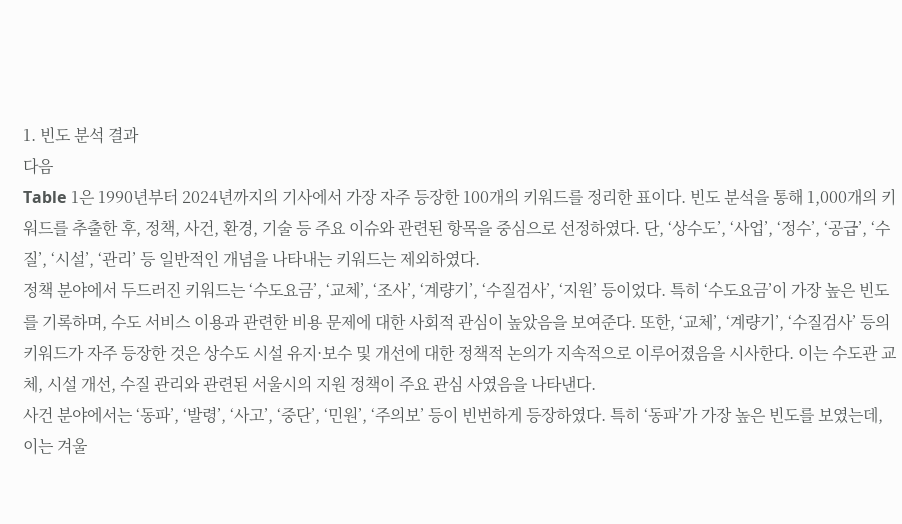1. 빈도 분석 결과
다음
Table 1은 1990년부터 2024년까지의 기사에서 가장 자주 등장한 100개의 키워드를 정리한 표이다. 빈도 분석을 통해 1,000개의 키워드를 추출한 후, 정책, 사건, 환경, 기술 등 주요 이슈와 관련된 항목을 중심으로 선정하였다. 단, ‘상수도’, ‘사업’, ‘정수’, ‘공급’, ‘수질’, ‘시설’, ‘관리’ 등 일반적인 개념을 나타내는 키워드는 제외하였다.
정책 분야에서 두드러진 키워드는 ‘수도요금’, ‘교체’, ‘조사’, ‘계량기’, ‘수질검사’, ‘지원’ 등이었다. 특히 ‘수도요금’이 가장 높은 빈도를 기록하며, 수도 서비스 이용과 관련한 비용 문제에 대한 사회적 관심이 높았음을 보여준다. 또한, ‘교체’, ‘계량기’, ‘수질검사’ 등의 키워드가 자주 등장한 것은 상수도 시설 유지·보수 및 개선에 대한 정책적 논의가 지속적으로 이루어졌음을 시사한다. 이는 수도관 교체, 시설 개선, 수질 관리와 관련된 서울시의 지원 정책이 주요 관심 사였음을 나타낸다.
사건 분야에서는 ‘동파’, ‘발령’, ‘사고’, ‘중단’, ‘민원’, ‘주의보’ 등이 빈번하게 등장하였다. 특히 ‘동파’가 가장 높은 빈도를 보였는데, 이는 겨울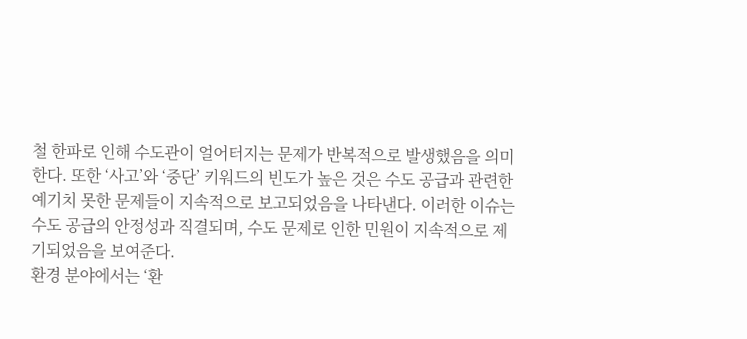철 한파로 인해 수도관이 얼어터지는 문제가 반복적으로 발생했음을 의미한다. 또한 ‘사고’와 ‘중단’ 키워드의 빈도가 높은 것은 수도 공급과 관련한 예기치 못한 문제들이 지속적으로 보고되었음을 나타낸다. 이러한 이슈는 수도 공급의 안정성과 직결되며, 수도 문제로 인한 민원이 지속적으로 제기되었음을 보여준다.
환경 분야에서는 ‘환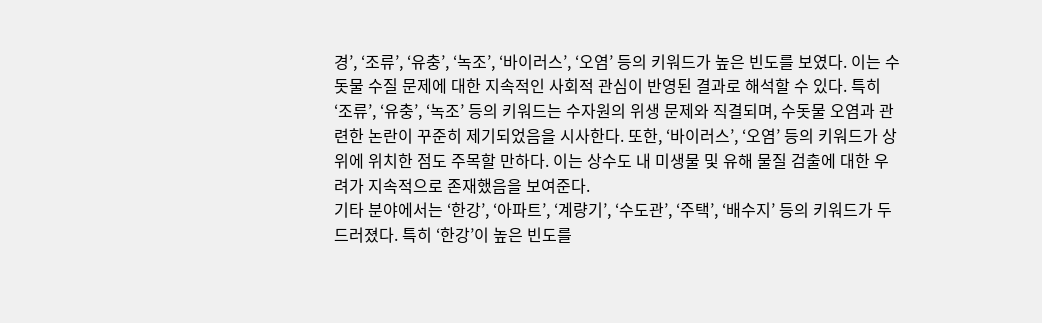경’, ‘조류’, ‘유충’, ‘녹조’, ‘바이러스’, ‘오염’ 등의 키워드가 높은 빈도를 보였다. 이는 수돗물 수질 문제에 대한 지속적인 사회적 관심이 반영된 결과로 해석할 수 있다. 특히 ‘조류’, ‘유충’, ‘녹조’ 등의 키워드는 수자원의 위생 문제와 직결되며, 수돗물 오염과 관련한 논란이 꾸준히 제기되었음을 시사한다. 또한, ‘바이러스’, ‘오염’ 등의 키워드가 상위에 위치한 점도 주목할 만하다. 이는 상수도 내 미생물 및 유해 물질 검출에 대한 우려가 지속적으로 존재했음을 보여준다.
기타 분야에서는 ‘한강’, ‘아파트’, ‘계량기’, ‘수도관’, ‘주택’, ‘배수지’ 등의 키워드가 두드러졌다. 특히 ‘한강’이 높은 빈도를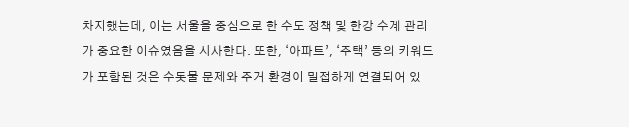차지했는데, 이는 서울을 중심으로 한 수도 정책 및 한강 수계 관리가 중요한 이슈였음을 시사한다. 또한, ‘아파트’, ‘주택’ 등의 키워드가 포함된 것은 수돗물 문제와 주거 환경이 밀접하게 연결되어 있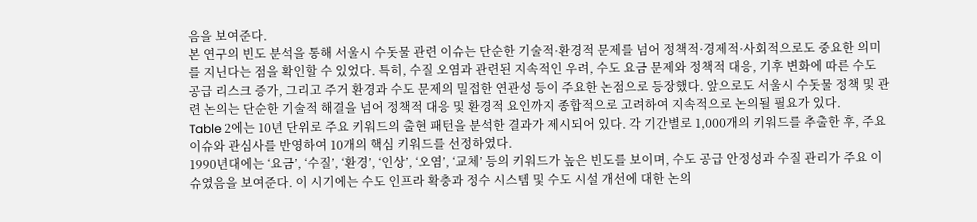음을 보여준다.
본 연구의 빈도 분석을 통해 서울시 수돗물 관련 이슈는 단순한 기술적·환경적 문제를 넘어 정책적·경제적·사회적으로도 중요한 의미를 지닌다는 점을 확인할 수 있었다. 특히, 수질 오염과 관련된 지속적인 우려, 수도 요금 문제와 정책적 대응, 기후 변화에 따른 수도 공급 리스크 증가, 그리고 주거 환경과 수도 문제의 밀접한 연관성 등이 주요한 논점으로 등장했다. 앞으로도 서울시 수돗물 정책 및 관련 논의는 단순한 기술적 해결을 넘어 정책적 대응 및 환경적 요인까지 종합적으로 고려하여 지속적으로 논의될 필요가 있다.
Table 2에는 10년 단위로 주요 키워드의 출현 패턴을 분석한 결과가 제시되어 있다. 각 기간별로 1,000개의 키워드를 추출한 후, 주요 이슈와 관심사를 반영하여 10개의 핵심 키워드를 선정하였다.
1990년대에는 ‘요금’, ‘수질’, ‘환경’, ‘인상’, ‘오염’, ‘교체’ 등의 키워드가 높은 빈도를 보이며, 수도 공급 안정성과 수질 관리가 주요 이슈였음을 보여준다. 이 시기에는 수도 인프라 확충과 정수 시스템 및 수도 시설 개선에 대한 논의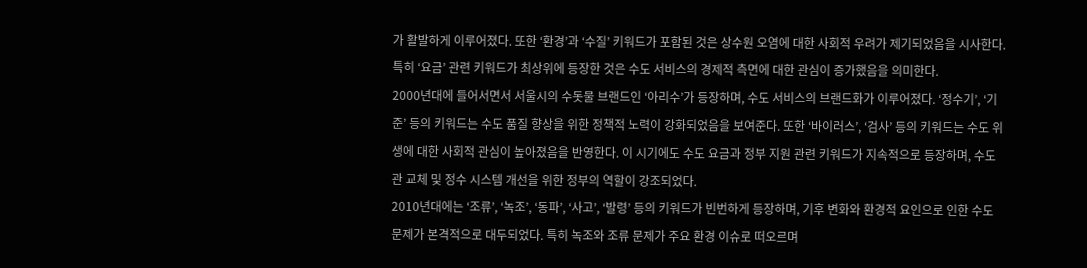가 활발하게 이루어졌다. 또한 ‘환경’과 ‘수질’ 키워드가 포함된 것은 상수원 오염에 대한 사회적 우려가 제기되었음을 시사한다. 특히 ‘요금’ 관련 키워드가 최상위에 등장한 것은 수도 서비스의 경제적 측면에 대한 관심이 증가했음을 의미한다.
2000년대에 들어서면서 서울시의 수돗물 브랜드인 ‘아리수’가 등장하며, 수도 서비스의 브랜드화가 이루어졌다. ‘정수기’, ‘기준’ 등의 키워드는 수도 품질 향상을 위한 정책적 노력이 강화되었음을 보여준다. 또한 ‘바이러스’, ‘검사’ 등의 키워드는 수도 위생에 대한 사회적 관심이 높아졌음을 반영한다. 이 시기에도 수도 요금과 정부 지원 관련 키워드가 지속적으로 등장하며, 수도관 교체 및 정수 시스템 개선을 위한 정부의 역할이 강조되었다.
2010년대에는 ‘조류’, ‘녹조’, ‘동파’, ‘사고’, ‘발령’ 등의 키워드가 빈번하게 등장하며, 기후 변화와 환경적 요인으로 인한 수도 문제가 본격적으로 대두되었다. 특히 녹조와 조류 문제가 주요 환경 이슈로 떠오르며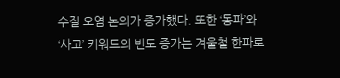수질 오염 논의가 증가했다. 또한 ‘동파’와 ‘사고’ 키워드의 빈도 증가는 겨울철 한파로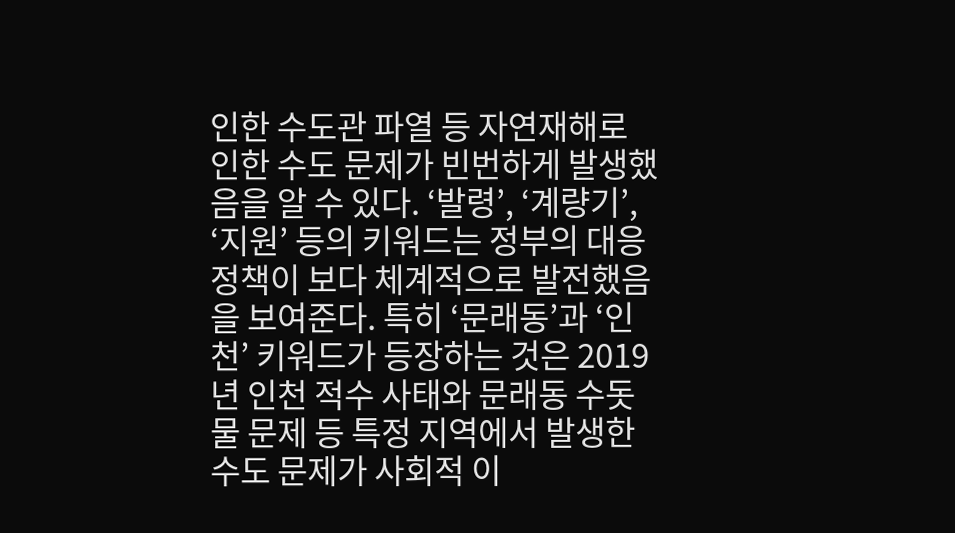인한 수도관 파열 등 자연재해로 인한 수도 문제가 빈번하게 발생했음을 알 수 있다. ‘발령’, ‘계량기’, ‘지원’ 등의 키워드는 정부의 대응 정책이 보다 체계적으로 발전했음을 보여준다. 특히 ‘문래동’과 ‘인천’ 키워드가 등장하는 것은 2019년 인천 적수 사태와 문래동 수돗물 문제 등 특정 지역에서 발생한 수도 문제가 사회적 이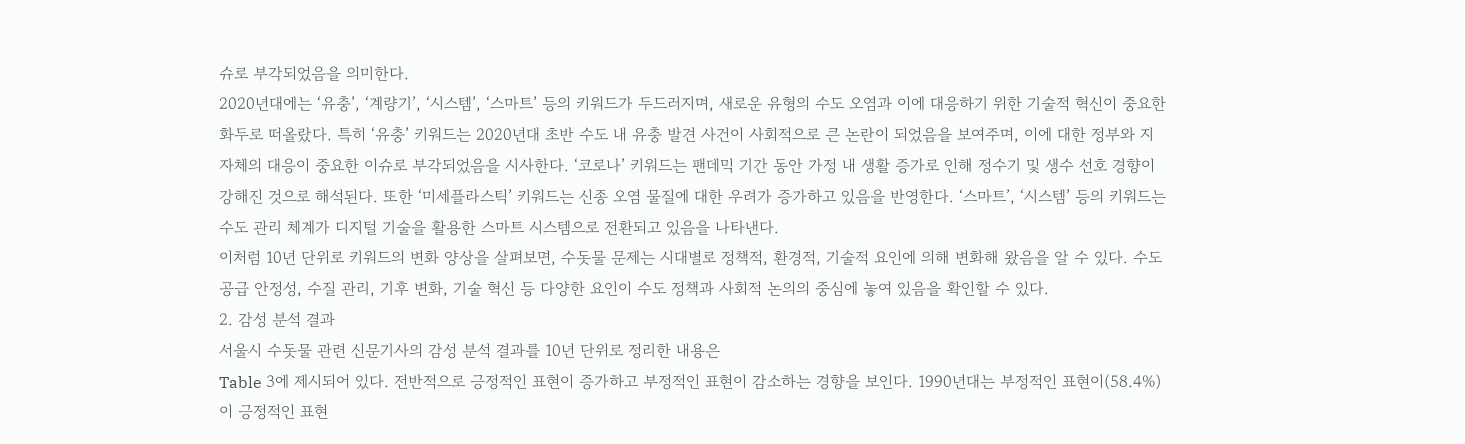슈로 부각되었음을 의미한다.
2020년대에는 ‘유충’, ‘계량기’, ‘시스템’, ‘스마트’ 등의 키워드가 두드러지며, 새로운 유형의 수도 오염과 이에 대응하기 위한 기술적 혁신이 중요한 화두로 떠올랐다. 특히 ‘유충’ 키워드는 2020년대 초반 수도 내 유충 발견 사건이 사회적으로 큰 논란이 되었음을 보여주며, 이에 대한 정부와 지 자체의 대응이 중요한 이슈로 부각되었음을 시사한다. ‘코로나’ 키워드는 팬데믹 기간 동안 가정 내 생활 증가로 인해 정수기 및 생수 선호 경향이 강해진 것으로 해석된다. 또한 ‘미세플라스틱’ 키워드는 신종 오염 물질에 대한 우려가 증가하고 있음을 반영한다. ‘스마트’, ‘시스템’ 등의 키워드는 수도 관리 체계가 디지털 기술을 활용한 스마트 시스템으로 전환되고 있음을 나타낸다.
이처럼 10년 단위로 키워드의 변화 양상을 살펴보면, 수돗물 문제는 시대별로 정책적, 환경적, 기술적 요인에 의해 변화해 왔음을 알 수 있다. 수도 공급 안정성, 수질 관리, 기후 변화, 기술 혁신 등 다양한 요인이 수도 정책과 사회적 논의의 중심에 놓여 있음을 확인할 수 있다.
2. 감성 분석 결과
서울시 수돗물 관련 신문기사의 감성 분석 결과를 10년 단위로 정리한 내용은
Table 3에 제시되어 있다. 전반적으로 긍정적인 표현이 증가하고 부정적인 표현이 감소하는 경향을 보인다. 1990년대는 부정적인 표현이(58.4%)이 긍정적인 표현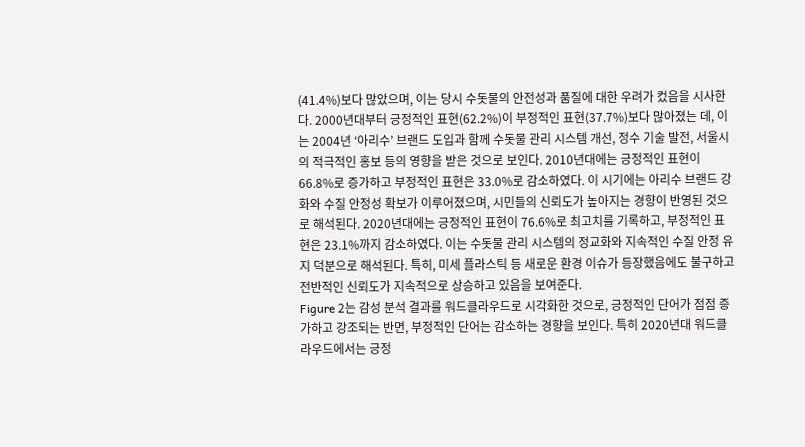(41.4%)보다 많았으며, 이는 당시 수돗물의 안전성과 품질에 대한 우려가 컸음을 시사한다. 2000년대부터 긍정적인 표현(62.2%)이 부정적인 표현(37.7%)보다 많아졌는 데, 이는 2004년 ‘아리수’ 브랜드 도입과 함께 수돗물 관리 시스템 개선, 정수 기술 발전, 서울시의 적극적인 홍보 등의 영향을 받은 것으로 보인다. 2010년대에는 긍정적인 표현이 66.8%로 증가하고 부정적인 표현은 33.0%로 감소하였다. 이 시기에는 아리수 브랜드 강화와 수질 안정성 확보가 이루어졌으며, 시민들의 신뢰도가 높아지는 경향이 반영된 것으로 해석된다. 2020년대에는 긍정적인 표현이 76.6%로 최고치를 기록하고, 부정적인 표현은 23.1%까지 감소하였다. 이는 수돗물 관리 시스템의 정교화와 지속적인 수질 안정 유지 덕분으로 해석된다. 특히, 미세 플라스틱 등 새로운 환경 이슈가 등장했음에도 불구하고 전반적인 신뢰도가 지속적으로 상승하고 있음을 보여준다.
Figure 2는 감성 분석 결과를 워드클라우드로 시각화한 것으로, 긍정적인 단어가 점점 증가하고 강조되는 반면, 부정적인 단어는 감소하는 경향을 보인다. 특히 2020년대 워드클라우드에서는 긍정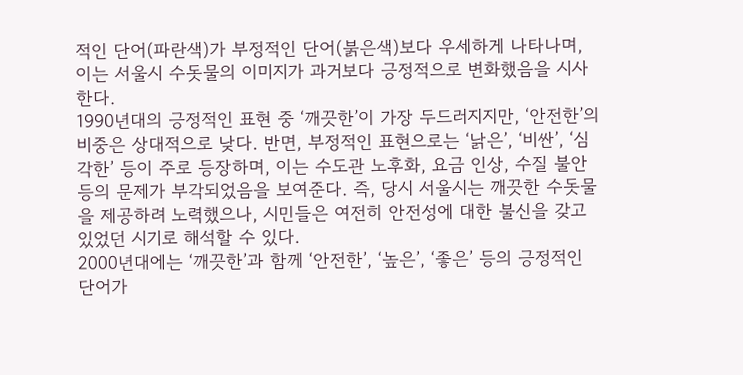적인 단어(파란색)가 부정적인 단어(붉은색)보다 우세하게 나타나며, 이는 서울시 수돗물의 이미지가 과거보다 긍정적으로 변화했음을 시사한다.
1990년대의 긍정적인 표현 중 ‘깨끗한’이 가장 두드러지지만, ‘안전한’의 비중은 상대적으로 낮다. 반면, 부정적인 표현으로는 ‘낡은’, ‘비싼’, ‘심각한’ 등이 주로 등장하며, 이는 수도관 노후화, 요금 인상, 수질 불안 등의 문제가 부각되었음을 보여준다. 즉, 당시 서울시는 깨끗한 수돗물을 제공하려 노력했으나, 시민들은 여전히 안전성에 대한 불신을 갖고 있었던 시기로 해석할 수 있다.
2000년대에는 ‘깨끗한’과 함께 ‘안전한’, ‘높은’, ‘좋은’ 등의 긍정적인 단어가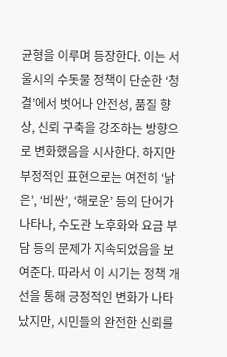균형을 이루며 등장한다. 이는 서울시의 수돗물 정책이 단순한 ‘청결’에서 벗어나 안전성, 품질 향상, 신뢰 구축을 강조하는 방향으로 변화했음을 시사한다. 하지만 부정적인 표현으로는 여전히 ‘낡은’, ‘비싼’, ‘해로운’ 등의 단어가 나타나, 수도관 노후화와 요금 부담 등의 문제가 지속되었음을 보여준다. 따라서 이 시기는 정책 개선을 통해 긍정적인 변화가 나타났지만, 시민들의 완전한 신뢰를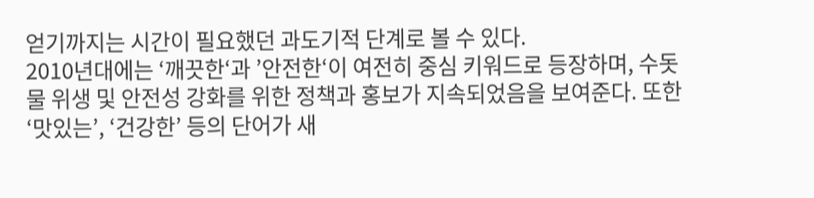얻기까지는 시간이 필요했던 과도기적 단계로 볼 수 있다.
2010년대에는 ‘깨끗한‘과 ’안전한‘이 여전히 중심 키워드로 등장하며, 수돗물 위생 및 안전성 강화를 위한 정책과 홍보가 지속되었음을 보여준다. 또한 ‘맛있는’, ‘건강한’ 등의 단어가 새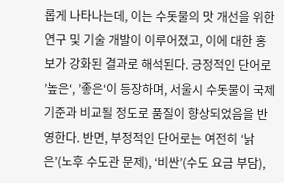롭게 나타나는데, 이는 수돗물의 맛 개선을 위한 연구 및 기술 개발이 이루어졌고, 이에 대한 홍보가 강화된 결과로 해석된다. 긍정적인 단어로 ’높은‘, ’좋은‘이 등장하며, 서울시 수돗물이 국제 기준과 비교될 정도로 품질이 향상되었음을 반영한다. 반면, 부정적인 단어로는 여전히 ‘낡은’(노후 수도관 문제), ‘비싼’(수도 요금 부담),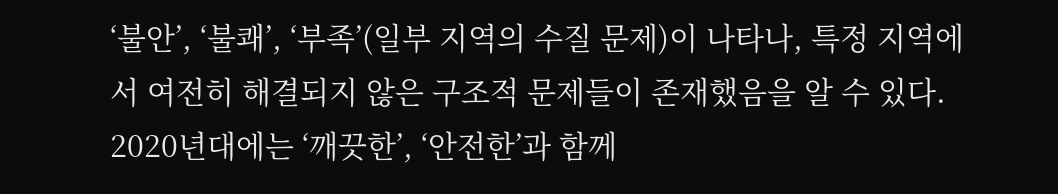‘불안’, ‘불쾌’, ‘부족’(일부 지역의 수질 문제)이 나타나, 특정 지역에서 여전히 해결되지 않은 구조적 문제들이 존재했음을 알 수 있다.
2020년대에는 ‘깨끗한’, ‘안전한’과 함께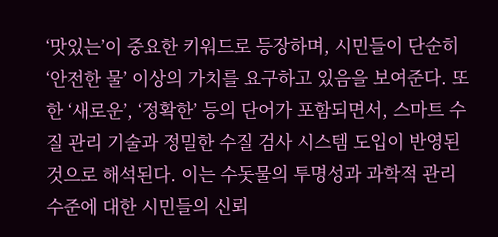‘맛있는’이 중요한 키워드로 등장하며, 시민들이 단순히 ‘안전한 물’ 이상의 가치를 요구하고 있음을 보여준다. 또한 ‘새로운’, ‘정확한’ 등의 단어가 포함되면서, 스마트 수질 관리 기술과 정밀한 수질 검사 시스템 도입이 반영된 것으로 해석된다. 이는 수돗물의 투명성과 과학적 관리 수준에 대한 시민들의 신뢰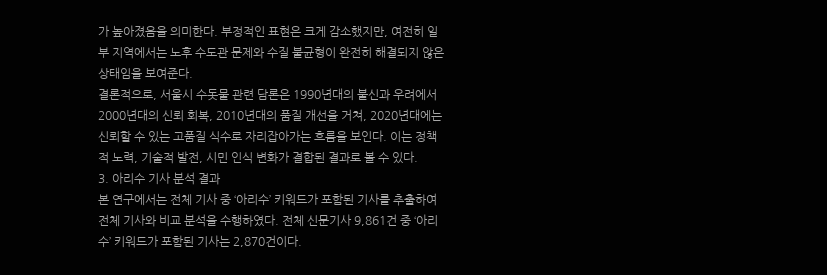가 높아졌음을 의미한다. 부정적인 표현은 크게 감소했지만, 여전히 일부 지역에서는 노후 수도관 문제와 수질 불균형이 완전히 해결되지 않은 상태임을 보여준다.
결론적으로, 서울시 수돗물 관련 담론은 1990년대의 불신과 우려에서 2000년대의 신뢰 회복, 2010년대의 품질 개선을 거쳐, 2020년대에는 신뢰할 수 있는 고품질 식수로 자리잡아가는 흐름을 보인다. 이는 정책적 노력, 기술적 발전, 시민 인식 변화가 결합된 결과로 볼 수 있다.
3. 아리수 기사 분석 결과
본 연구에서는 전체 기사 중 ‘아리수’ 키워드가 포함된 기사를 추출하여 전체 기사와 비교 분석을 수행하였다. 전체 신문기사 9,861건 중 ‘아리수’ 키워드가 포함된 기사는 2,870건이다.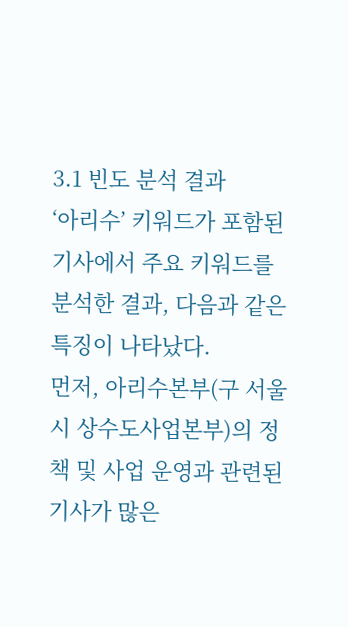3.1 빈도 분석 결과
‘아리수’ 키워드가 포함된 기사에서 주요 키워드를 분석한 결과, 다음과 같은 특징이 나타났다.
먼저, 아리수본부(구 서울시 상수도사업본부)의 정책 및 사업 운영과 관련된 기사가 많은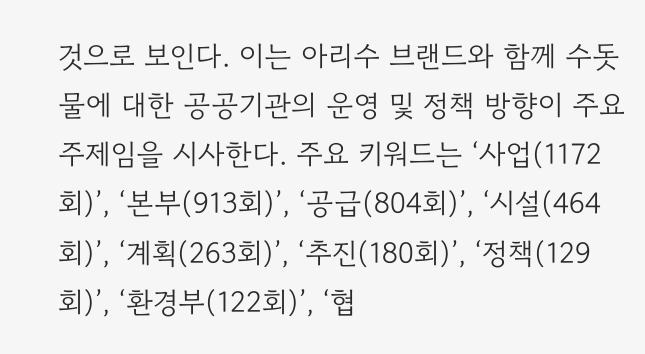것으로 보인다. 이는 아리수 브랜드와 함께 수돗물에 대한 공공기관의 운영 및 정책 방향이 주요 주제임을 시사한다. 주요 키워드는 ‘사업(1172회)’, ‘본부(913회)’, ‘공급(804회)’, ‘시설(464회)’, ‘계획(263회)’, ‘추진(180회)’, ‘정책(129회)’, ‘환경부(122회)’, ‘협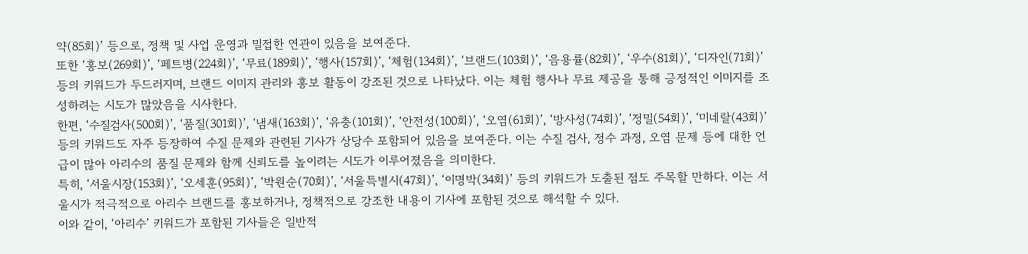약(85회)’ 등으로, 정책 및 사업 운영과 밀접한 연관이 있음을 보여준다.
또한 ‘홍보(269회)’, ‘페트병(224회)’, ‘무료(189회)’, ‘행사(157회)’, ‘체험(134회)’, ‘브랜드(103회)’, ‘음용률(82회)’, ‘우수(81회)’, ‘디자인(71회)’ 등의 키워드가 두드러지며, 브랜드 이미지 관리와 홍보 활동이 강조된 것으로 나타났다. 이는 체험 행사나 무료 제공을 통해 긍정적인 이미지를 조성하려는 시도가 많았음을 시사한다.
한편, ‘수질검사(500회)’, ‘품질(301회)’, ‘냄새(163회)’, ‘유충(101회)’, ‘안전성(100회)’, ‘오염(61회)’, ‘방사성(74회)’, ‘정밀(54회)’, ‘미네랄(43회)’ 등의 키워드도 자주 등장하여 수질 문제와 관련된 기사가 상당수 포함되어 있음을 보여준다. 이는 수질 검사, 정수 과정, 오염 문제 등에 대한 언급이 많아 아리수의 품질 문제와 함께 신뢰도를 높이려는 시도가 이루어졌음을 의미한다.
특히, ‘서울시장(153회)’, ‘오세훈(95회)’, ‘박원순(70회)’, ‘서울특별시(47회)’, ‘이명박(34회)’ 등의 키워드가 도출된 점도 주목할 만하다. 이는 서울시가 적극적으로 아리수 브랜드를 홍보하거나, 정책적으로 강조한 내용이 기사에 포함된 것으로 해석할 수 있다.
이와 같이, ‘아리수’ 키워드가 포함된 기사들은 일반적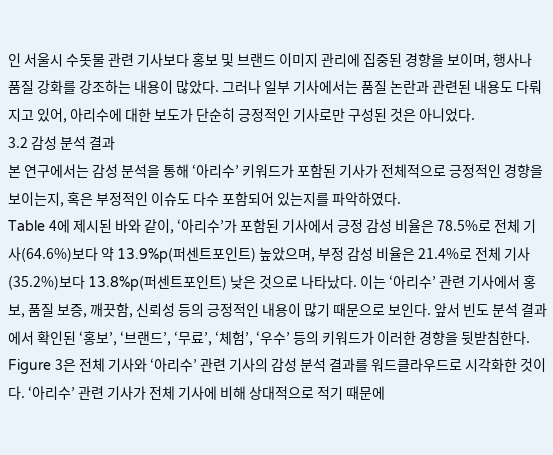인 서울시 수돗물 관련 기사보다 홍보 및 브랜드 이미지 관리에 집중된 경향을 보이며, 행사나 품질 강화를 강조하는 내용이 많았다. 그러나 일부 기사에서는 품질 논란과 관련된 내용도 다뤄지고 있어, 아리수에 대한 보도가 단순히 긍정적인 기사로만 구성된 것은 아니었다.
3.2 감성 분석 결과
본 연구에서는 감성 분석을 통해 ‘아리수’ 키워드가 포함된 기사가 전체적으로 긍정적인 경향을 보이는지, 혹은 부정적인 이슈도 다수 포함되어 있는지를 파악하였다.
Table 4에 제시된 바와 같이, ‘아리수’가 포함된 기사에서 긍정 감성 비율은 78.5%로 전체 기사(64.6%)보다 약 13.9%p(퍼센트포인트) 높았으며, 부정 감성 비율은 21.4%로 전체 기사(35.2%)보다 13.8%p(퍼센트포인트) 낮은 것으로 나타났다. 이는 ‘아리수’ 관련 기사에서 홍보, 품질 보증, 깨끗함, 신뢰성 등의 긍정적인 내용이 많기 때문으로 보인다. 앞서 빈도 분석 결과에서 확인된 ‘홍보’, ‘브랜드’, ‘무료’, ‘체험’, ‘우수’ 등의 키워드가 이러한 경향을 뒷받침한다.
Figure 3은 전체 기사와 ‘아리수’ 관련 기사의 감성 분석 결과를 워드클라우드로 시각화한 것이다. ‘아리수’ 관련 기사가 전체 기사에 비해 상대적으로 적기 때문에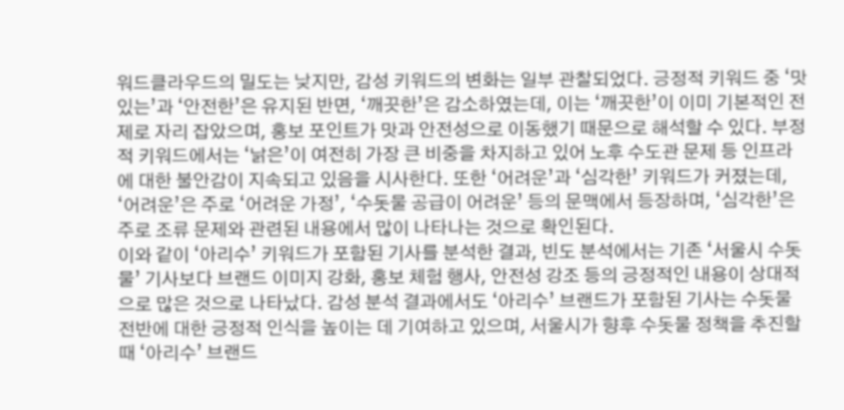워드클라우드의 밀도는 낮지만, 감성 키워드의 변화는 일부 관찰되었다. 긍정적 키워드 중 ‘맛있는’과 ‘안전한’은 유지된 반면, ‘깨끗한’은 감소하였는데, 이는 ‘깨끗한’이 이미 기본적인 전제로 자리 잡았으며, 홍보 포인트가 맛과 안전성으로 이동했기 때문으로 해석할 수 있다. 부정적 키워드에서는 ‘낡은’이 여전히 가장 큰 비중을 차지하고 있어 노후 수도관 문제 등 인프라에 대한 불안감이 지속되고 있음을 시사한다. 또한 ‘어려운’과 ‘심각한’ 키워드가 커졌는데, ‘어려운’은 주로 ‘어려운 가정’, ‘수돗물 공급이 어려운’ 등의 문맥에서 등장하며, ‘심각한’은 주로 조류 문제와 관련된 내용에서 많이 나타나는 것으로 확인된다.
이와 같이 ‘아리수’ 키워드가 포함된 기사를 분석한 결과, 빈도 분석에서는 기존 ‘서울시 수돗물’ 기사보다 브랜드 이미지 강화, 홍보 체험 행사, 안전성 강조 등의 긍정적인 내용이 상대적으로 많은 것으로 나타났다. 감성 분석 결과에서도 ‘아리수’ 브랜드가 포함된 기사는 수돗물 전반에 대한 긍정적 인식을 높이는 데 기여하고 있으며, 서울시가 향후 수돗물 정책을 추진할 때 ‘아리수’ 브랜드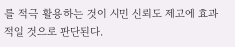를 적극 활용하는 것이 시민 신뢰도 제고에 효과적일 것으로 판단된다.